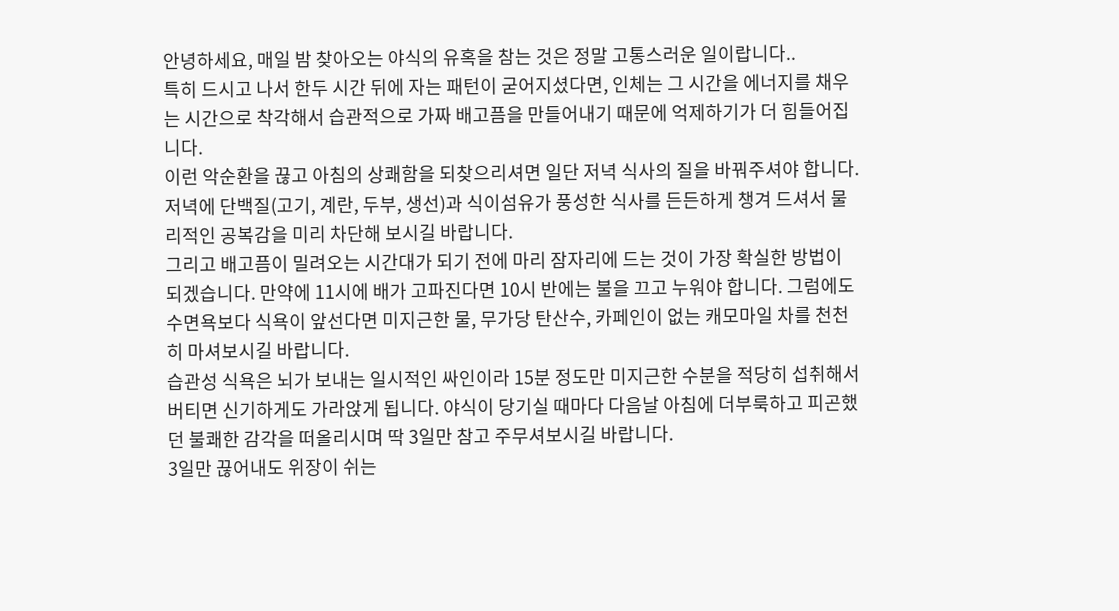안녕하세요, 매일 밤 찾아오는 야식의 유혹을 참는 것은 정말 고통스러운 일이랍니다..
특히 드시고 나서 한두 시간 뒤에 자는 패턴이 굳어지셨다면, 인체는 그 시간을 에너지를 채우는 시간으로 착각해서 습관적으로 가짜 배고픔을 만들어내기 때문에 억제하기가 더 힘들어집니다.
이런 악순환을 끊고 아침의 상쾌함을 되찾으리셔면 일단 저녁 식사의 질을 바꿔주셔야 합니다. 저녁에 단백질(고기, 계란, 두부, 생선)과 식이섬유가 풍성한 식사를 든든하게 챙겨 드셔서 물리적인 공복감을 미리 차단해 보시길 바랍니다.
그리고 배고픔이 밀려오는 시간대가 되기 전에 마리 잠자리에 드는 것이 가장 확실한 방법이 되겠습니다. 만약에 11시에 배가 고파진다면 10시 반에는 불을 끄고 누워야 합니다. 그럼에도 수면욕보다 식욕이 앞선다면 미지근한 물, 무가당 탄산수, 카페인이 없는 캐모마일 차를 천천히 마셔보시길 바랍니다.
습관성 식욕은 뇌가 보내는 일시적인 싸인이라 15분 정도만 미지근한 수분을 적당히 섭취해서 버티면 신기하게도 가라앉게 됩니다. 야식이 당기실 때마다 다음날 아침에 더부룩하고 피곤했던 불쾌한 감각을 떠올리시며 딱 3일만 참고 주무셔보시길 바랍니다.
3일만 끊어내도 위장이 쉬는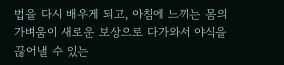법을 다시 배우게 되고, 아침에 느끼는 몸의 가벼움이 새로운 보상으로 다가와서 야식을 끊어낼 수 있는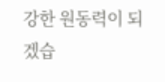강한 원동력이 되겠습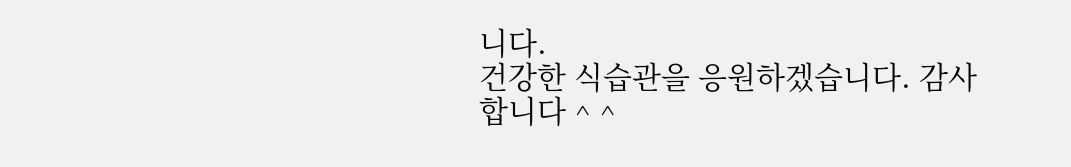니다.
건강한 식습관을 응원하겠습니다. 감사합니다 ^ ^